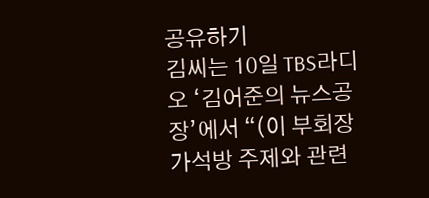공유하기
김씨는 10일 TBS라디오 ‘김어준의 뉴스공장’에서 “(이 부회장 가석방 주제와 관련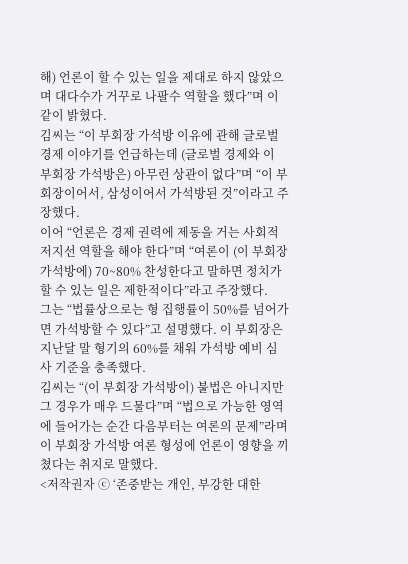해) 언론이 할 수 있는 일을 제대로 하지 않았으며 대다수가 거꾸로 나팔수 역할을 했다”며 이같이 밝혔다.
김씨는 “이 부회장 가석방 이유에 관해 글로벌 경제 이야기를 언급하는데 (글로벌 경제와 이 부회장 가석방은) 아무런 상관이 없다”며 “이 부회장이어서, 삼성이어서 가석방된 것”이라고 주장했다.
이어 “언론은 경제 권력에 제동을 거는 사회적 저지선 역할을 해야 한다”며 “여론이 (이 부회장 가석방에) 70~80% 찬성한다고 말하면 정치가 할 수 있는 일은 제한적이다”라고 주장했다.
그는 “법률상으로는 형 집행률이 50%를 넘어가면 가석방할 수 있다”고 설명했다. 이 부회장은 지난달 말 형기의 60%를 채워 가석방 예비 심사 기준을 충족했다.
김씨는 “(이 부회장 가석방이) 불법은 아니지만 그 경우가 매우 드물다”며 “법으로 가능한 영역에 들어가는 순간 다음부터는 여론의 문제”라며 이 부회장 가석방 여론 형성에 언론이 영향을 끼쳤다는 취지로 말했다.
<저작권자 ⓒ ‘존중받는 개인, 부강한 대한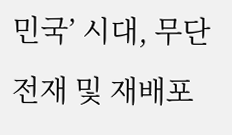민국’ 시대, 무단전재 및 재배포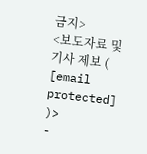금지>
<보도자료 및 기사 제보 ( [email protected] )>
-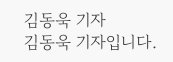김동욱 기자
김동욱 기자입니다.